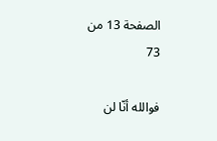الصفحة 13 من 73

فوالله أنّا لن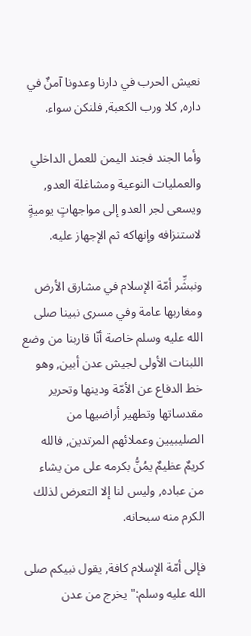نعيش الحرب في دارنا وعدونا آمنٌ في داره, كلا ورب الكعبة, فلنكن سواء.

وأما الجند فجند اليمن للعمل الداخلي والعمليات النوعية ومشاغلة العدو, ويسعى لجر العدو إلى مواجهاتٍ يوميةٍ لاستنزافه وإنهاكه ثم الإجهاز عليه.

ونبشِّر أمّة الإسلام في مشارق الأرض ومغاربها عامة وفي مسرى نبينا صلى الله عليه وسلم خاصة أنّا قاربنا من وضع اللبنات الأولى لجيش عدن أبين, وهو خط الدفاع عن الأمّة ودينها وتحرير مقدساتها وتطهير أراضيها من الصليبيين وعملائهم المرتدين, فالله كريمٌ عظيمٌ يمُنُّ بكرمه على من يشاء من عباده, وليس لنا إلا التعرض لذلك الكرم منه سبحانه.

فإلى أمّة الإسلام كافة, يقول نبيكم صلى الله عليه وسلم:"يخرج من عدن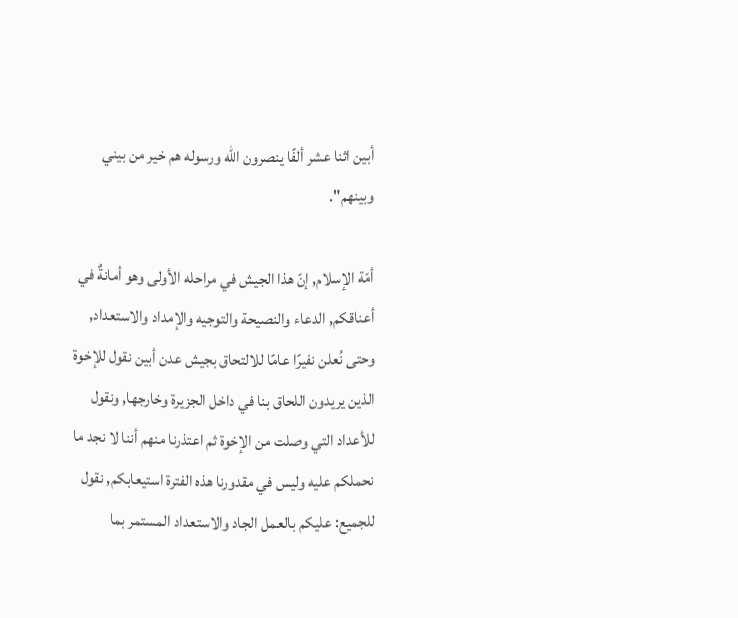أبين اثنا عشر ألفًا ينصرون الله ورسوله هم خير من بيني وبينهم".

أمّة الإسلام, إنّ هذا الجيش في مراحله الأولى وهو أمانةٌ في أعناقكم, الدعاء والنصيحة والتوجيه والإمداد والاستعداد, وحتى نُعلن نفيرًا عامًا للالتحاق بجيش عدن أبين نقول للإخوة الذين يريدون اللحاق بنا في داخل الجزيرة وخارجها, ونقول للأعداد التي وصلت من الإخوة ثم اعتذرنا منهم أننا لا نجد ما نحملكم عليه وليس في مقدورنا هذه الفترة استيعابكم, نقول للجميع: عليكم بالعمل الجاد والاستعداد المستمر بما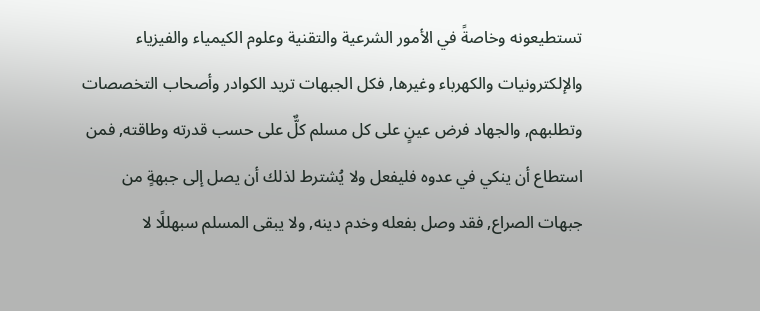تستطيعونه وخاصةً في الأمور الشرعية والتقنية وعلوم الكيمياء والفيزياء والإلكترونيات والكهرباء وغيرها, فكل الجبهات تريد الكوادر وأصحاب التخصصات وتطلبهم, والجهاد فرض عينٍ على كل مسلم كلٌّ على حسب قدرته وطاقته, فمن استطاع أن ينكي في عدوه فليفعل ولا يُشترط لذلك أن يصل إلى جبهةٍ من جبهات الصراع, فقد وصل بفعله وخدم دينه, ولا يبقى المسلم سبهللًا لا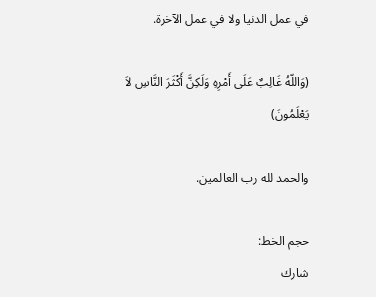في عمل الدنيا ولا في عمل الآخرة.

(وَاللّهُ غَالِبٌ عَلَى أَمْرِهِ وَلَكِنَّ أَكْثَرَ النَّاسِ لاَ يَعْلَمُونَ)

والحمد لله رب العالمين.

حجم الخط:
شارك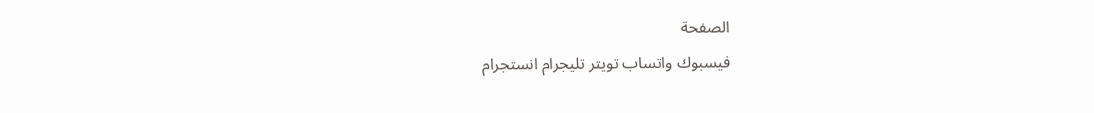الصفحة
فيسبوك واتساب تويتر تليجرام انستجرام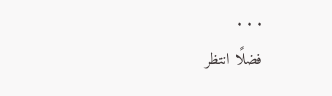. . .
فضلًا انتظر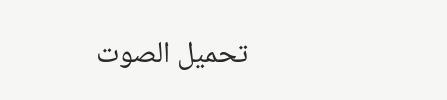تحميل الصوت